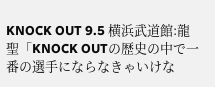KNOCK OUT 9.5 横浜武道館:龍聖「KNOCK OUTの歴史の中で一番の選手にならなきゃいけな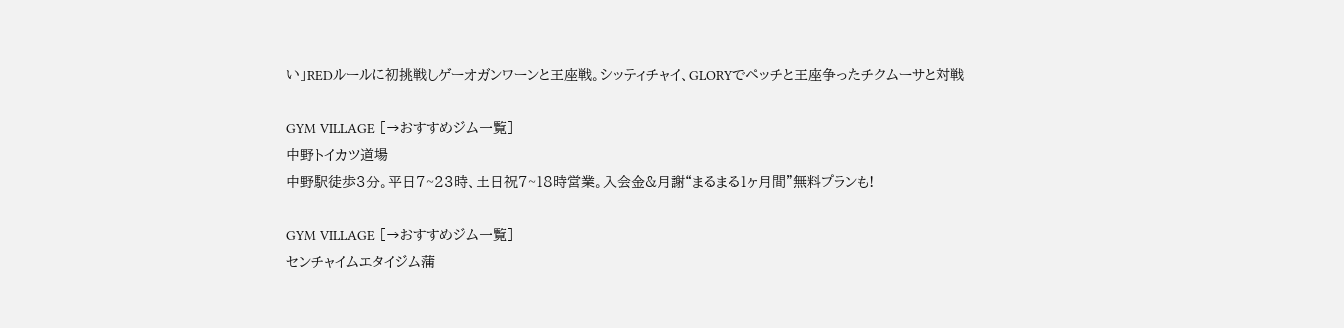い」REDルールに初挑戦しゲーオガンワーンと王座戦。シッティチャイ、GLORYでペッチと王座争ったチクムーサと対戦

GYM VILLAGE [→おすすめジム一覧]
中野トイカツ道場
中野駅徒歩3分。平日7~23時、土日祝7~18時営業。入会金&月謝“まるまる1ヶ月間”無料プランも!

GYM VILLAGE [→おすすめジム一覧]
センチャイムエタイジム蒲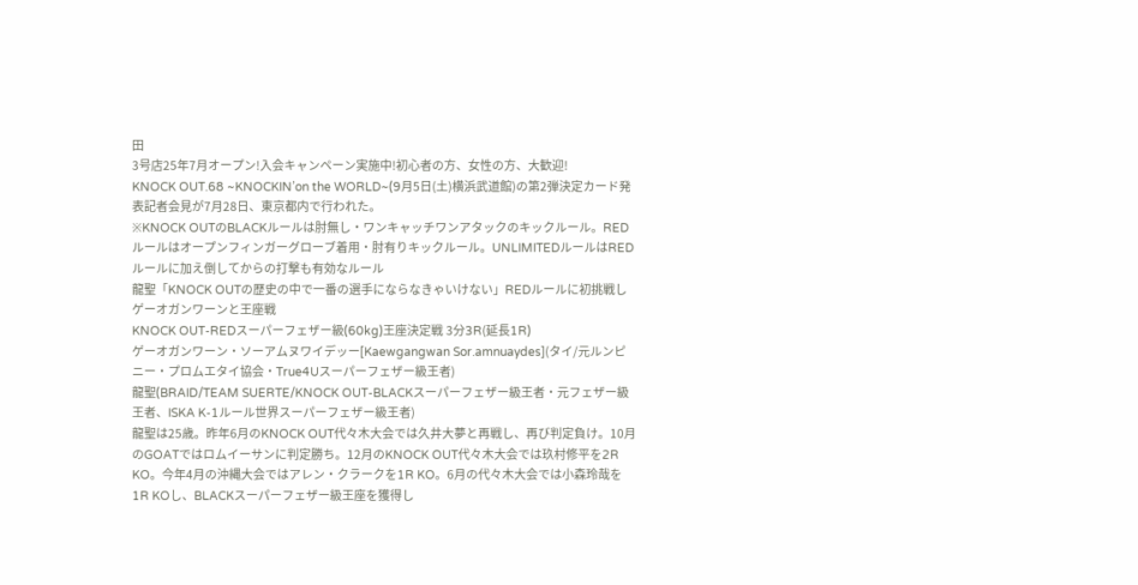田
3号店25年7月オープン!入会キャンペーン実施中!初心者の方、女性の方、大歓迎!
KNOCK OUT.68 ~KNOCKIN’on the WORLD~(9月5日(土)横浜武道館)の第2弾決定カード発表記者会見が7月28日、東京都内で行われた。
※KNOCK OUTのBLACKルールは肘無し・ワンキャッチワンアタックのキックルール。REDルールはオープンフィンガーグローブ着用・肘有りキックルール。UNLIMITEDルールはREDルールに加え倒してからの打撃も有効なルール
龍聖「KNOCK OUTの歴史の中で一番の選手にならなきゃいけない」REDルールに初挑戦しゲーオガンワーンと王座戦
KNOCK OUT-REDスーパーフェザー級(60kg)王座決定戦 3分3R(延長1R)
ゲーオガンワーン・ソーアムヌワイデッー[Kaewgangwan Sor.amnuaydes](タイ/元ルンピニー・プロムエタイ協会・True4Uスーパーフェザー級王者)
龍聖(BRAID/TEAM SUERTE/KNOCK OUT-BLACKスーパーフェザー級王者・元フェザー級王者、ISKA K-1ルール世界スーパーフェザー級王者)
龍聖は25歳。昨年6月のKNOCK OUT代々木大会では久井大夢と再戦し、再び判定負け。10月のGOATではロムイーサンに判定勝ち。12月のKNOCK OUT代々木大会では玖村修平を2R KO。今年4月の沖縄大会ではアレン・クラークを1R KO。6月の代々木大会では小森玲哉を1R KOし、BLACKスーパーフェザー級王座を獲得し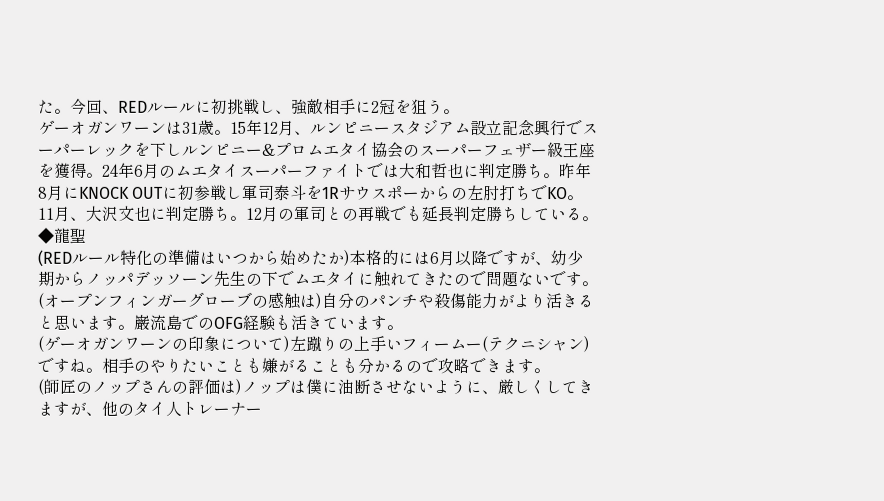た。今回、REDルールに初挑戦し、強敵相手に2冠を狙う。
ゲーオガンワーンは31歳。15年12月、ルンピニースタジアム設立記念興行でスーパーレックを下しルンピニー&プロムエタイ協会のスーパーフェザー級王座を獲得。24年6月のムエタイスーパーファイトでは大和哲也に判定勝ち。昨年8月にKNOCK OUTに初参戦し軍司泰斗を1Rサウスポーからの左肘打ちでKO。11月、大沢文也に判定勝ち。12月の軍司との再戦でも延長判定勝ちしている。
◆龍聖
(REDルール特化の準備はいつから始めたか)本格的には6月以降ですが、幼少期からノッパデッソーン先生の下でムエタイに触れてきたので問題ないです。
(オープンフィンガーグローブの感触は)自分のパンチや殺傷能力がより活きると思います。巌流島でのOFG経験も活きています。
(ゲーオガンワーンの印象について)左蹴りの上手いフィームー(テクニシャン)ですね。相手のやりたいことも嫌がることも分かるので攻略できます。
(師匠のノップさんの評価は)ノップは僕に油断させないように、厳しくしてきますが、他のタイ人トレーナー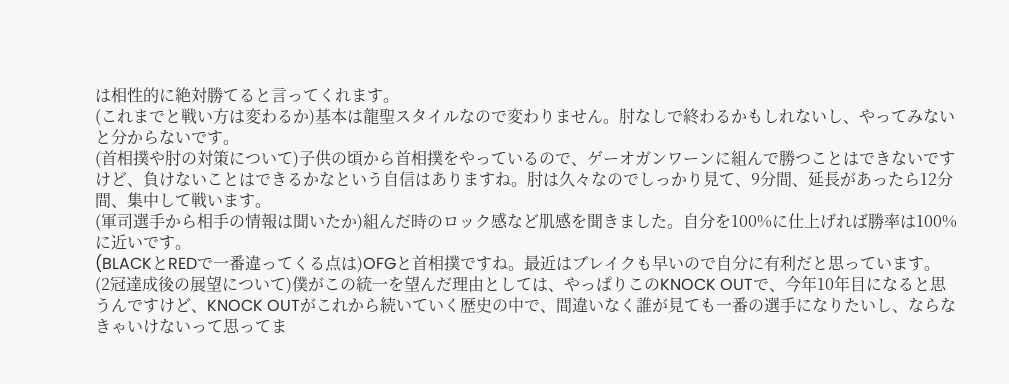は相性的に絶対勝てると言ってくれます。
(これまでと戦い方は変わるか)基本は龍聖スタイルなので変わりません。肘なしで終わるかもしれないし、やってみないと分からないです。
(首相撲や肘の対策について)子供の頃から首相撲をやっているので、ゲーオガンワーンに組んで勝つことはできないですけど、負けないことはできるかなという自信はありますね。肘は久々なのでしっかり見て、9分間、延長があったら12分間、集中して戦います。
(軍司選手から相手の情報は聞いたか)組んだ時のロック感など肌感を聞きました。自分を100%に仕上げれば勝率は100%に近いです。
(BLACKとREDで一番違ってくる点は)OFGと首相撲ですね。最近はブレイクも早いので自分に有利だと思っています。
(2冠達成後の展望について)僕がこの統一を望んだ理由としては、やっぱりこのKNOCK OUTで、今年10年目になると思うんですけど、KNOCK OUTがこれから続いていく歴史の中で、間違いなく誰が見ても一番の選手になりたいし、ならなきゃいけないって思ってま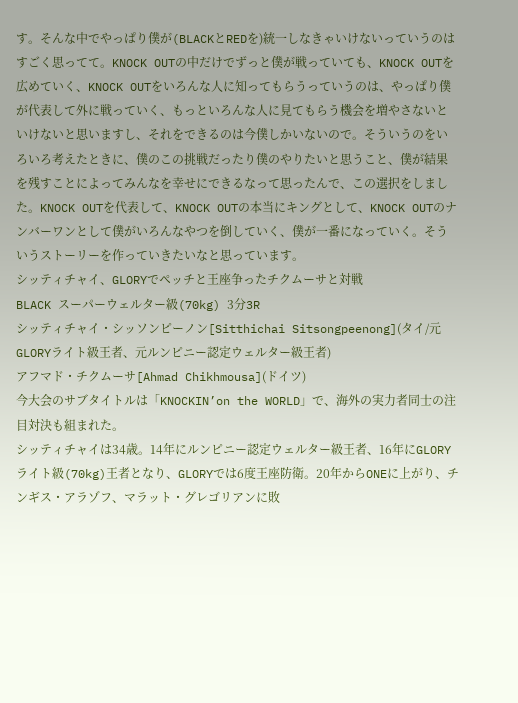す。そんな中でやっぱり僕が(BLACKとREDを)統一しなきゃいけないっていうのはすごく思ってて。KNOCK OUTの中だけでずっと僕が戦っていても、KNOCK OUTを広めていく、KNOCK OUTをいろんな人に知ってもらうっていうのは、やっぱり僕が代表して外に戦っていく、もっといろんな人に見てもらう機会を増やさないといけないと思いますし、それをできるのは今僕しかいないので。そういうのをいろいろ考えたときに、僕のこの挑戦だったり僕のやりたいと思うこと、僕が結果を残すことによってみんなを幸せにできるなって思ったんで、この選択をしました。KNOCK OUTを代表して、KNOCK OUTの本当にキングとして、KNOCK OUTのナンバーワンとして僕がいろんなやつを倒していく、僕が一番になっていく。そういうストーリーを作っていきたいなと思っています。
シッティチャイ、GLORYでペッチと王座争ったチクムーサと対戦
BLACK スーパーウェルター級(70kg) 3分3R
シッティチャイ・シッソンピーノン[Sitthichai Sitsongpeenong](タイ/元GLORYライト級王者、元ルンピニー認定ウェルター級王者)
アフマド・チクムーサ[Ahmad Chikhmousa](ドイツ)
今大会のサブタイトルは「KNOCKIN’on the WORLD」で、海外の実力者同士の注目対決も組まれた。
シッティチャイは34歳。14年にルンピニー認定ウェルター級王者、16年にGLORYライト級(70kg)王者となり、GLORYでは6度王座防衛。20年からONEに上がり、チンギス・アラゾフ、マラット・グレゴリアンに敗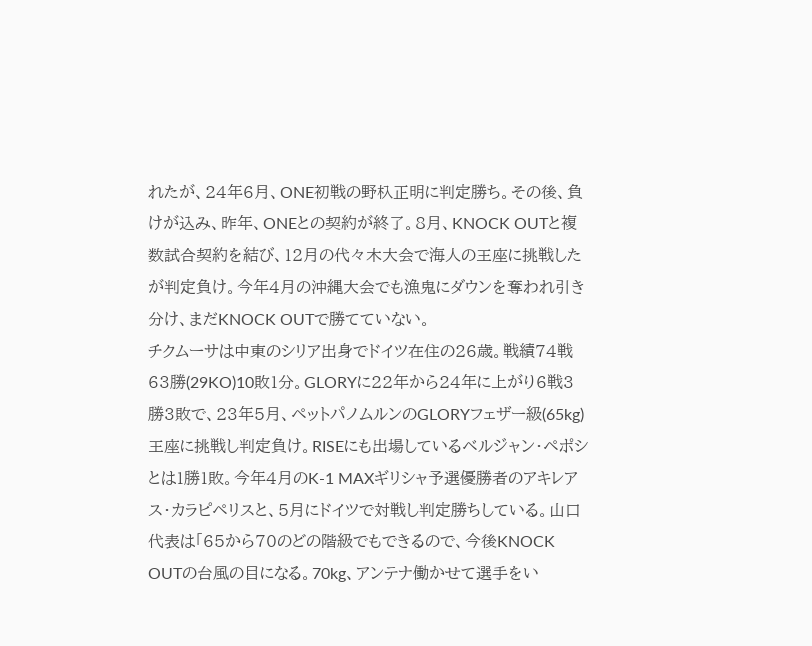れたが、24年6月、ONE初戦の野杁正明に判定勝ち。その後、負けが込み、昨年、ONEとの契約が終了。8月、KNOCK OUTと複数試合契約を結び、12月の代々木大会で海人の王座に挑戦したが判定負け。今年4月の沖縄大会でも漁鬼にダウンを奪われ引き分け、まだKNOCK OUTで勝てていない。
チクムーサは中東のシリア出身でドイツ在住の26歳。戦績74戦63勝(29KO)10敗1分。GLORYに22年から24年に上がり6戦3勝3敗で、23年5月、ペットパノムルンのGLORYフェザー級(65kg)王座に挑戦し判定負け。RISEにも出場しているベルジャン・ペポシとは1勝1敗。今年4月のK-1 MAXギリシャ予選優勝者のアキレアス・カラピペリスと、5月にドイツで対戦し判定勝ちしている。山口代表は「65から70のどの階級でもできるので、今後KNOCK OUTの台風の目になる。70kg、アンテナ働かせて選手をい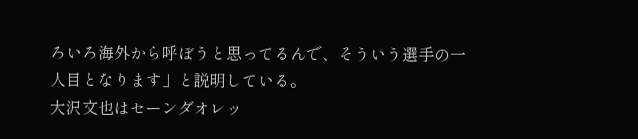ろいろ海外から呼ぼうと思ってるんで、そういう選手の一人目となります」と説明している。
大沢文也はセーンダオレッ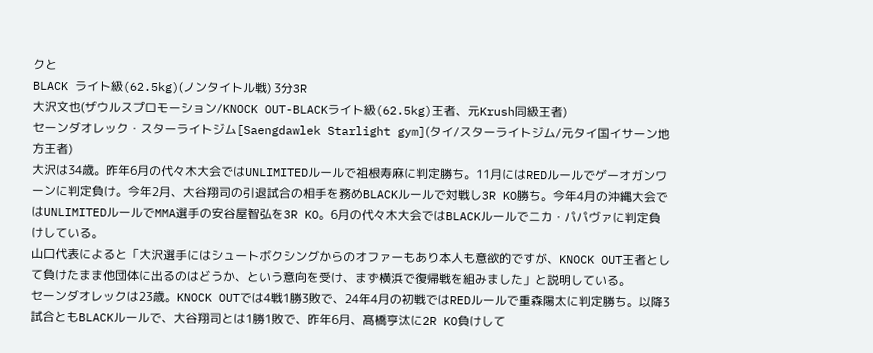クと
BLACK ライト級(62.5kg)(ノンタイトル戦) 3分3R
大沢文也(ザウルスプロモーション/KNOCK OUT-BLACKライト級(62.5kg)王者、元Krush同級王者)
セーンダオレック・スターライトジム[Saengdawlek Starlight gym](タイ/スターライトジム/元タイ国イサーン地方王者)
大沢は34歳。昨年6月の代々木大会ではUNLIMITEDルールで祖根寿麻に判定勝ち。11月にはREDルールでゲーオガンワーンに判定負け。今年2月、大谷翔司の引退試合の相手を務めBLACKルールで対戦し3R KO勝ち。今年4月の沖縄大会ではUNLIMITEDルールでMMA選手の安谷屋智弘を3R KO。6月の代々木大会ではBLACKルールでニカ・パパヴァに判定負けしている。
山口代表によると「大沢選手にはシュートボクシングからのオファーもあり本人も意欲的ですが、KNOCK OUT王者として負けたまま他団体に出るのはどうか、という意向を受け、まず横浜で復帰戦を組みました」と説明している。
セーンダオレックは23歳。KNOCK OUTでは4戦1勝3敗で、24年4月の初戦ではREDルールで重森陽太に判定勝ち。以降3試合ともBLACKルールで、大谷翔司とは1勝1敗で、昨年6月、髙橋亨汰に2R KO負けして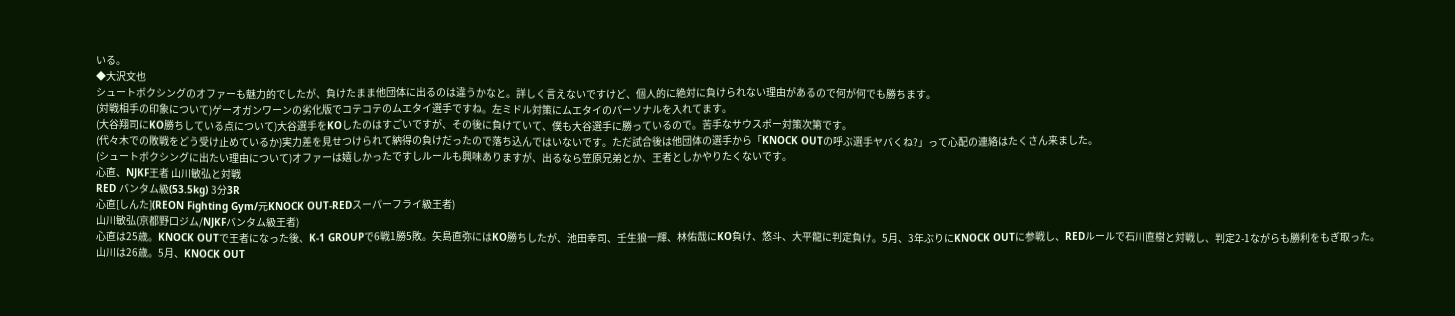いる。
◆大沢文也
シュートボクシングのオファーも魅力的でしたが、負けたまま他団体に出るのは違うかなと。詳しく言えないですけど、個人的に絶対に負けられない理由があるので何が何でも勝ちます。
(対戦相手の印象について)ゲーオガンワーンの劣化版でコテコテのムエタイ選手ですね。左ミドル対策にムエタイのパーソナルを入れてます。
(大谷翔司にKO勝ちしている点について)大谷選手をKOしたのはすごいですが、その後に負けていて、僕も大谷選手に勝っているので。苦手なサウスポー対策次第です。
(代々木での敗戦をどう受け止めているか)実力差を見せつけられて納得の負けだったので落ち込んではいないです。ただ試合後は他団体の選手から「KNOCK OUTの呼ぶ選手ヤバくね?」って心配の連絡はたくさん来ました。
(シュートボクシングに出たい理由について)オファーは嬉しかったですしルールも興味ありますが、出るなら笠原兄弟とか、王者としかやりたくないです。
心直、NJKF王者 山川敏弘と対戦
RED バンタム級(53.5kg) 3分3R
心直[しんた](REON Fighting Gym/元KNOCK OUT-REDスーパーフライ級王者)
山川敏弘(京都野口ジム/NJKFバンタム級王者)
心直は25歳。KNOCK OUTで王者になった後、K-1 GROUPで6戦1勝5敗。矢島直弥にはKO勝ちしたが、池田幸司、壬生狼一輝、林佑哉にKO負け、悠斗、大平龍に判定負け。5月、3年ぶりにKNOCK OUTに参戦し、REDルールで石川直樹と対戦し、判定2-1ながらも勝利をもぎ取った。
山川は26歳。5月、KNOCK OUT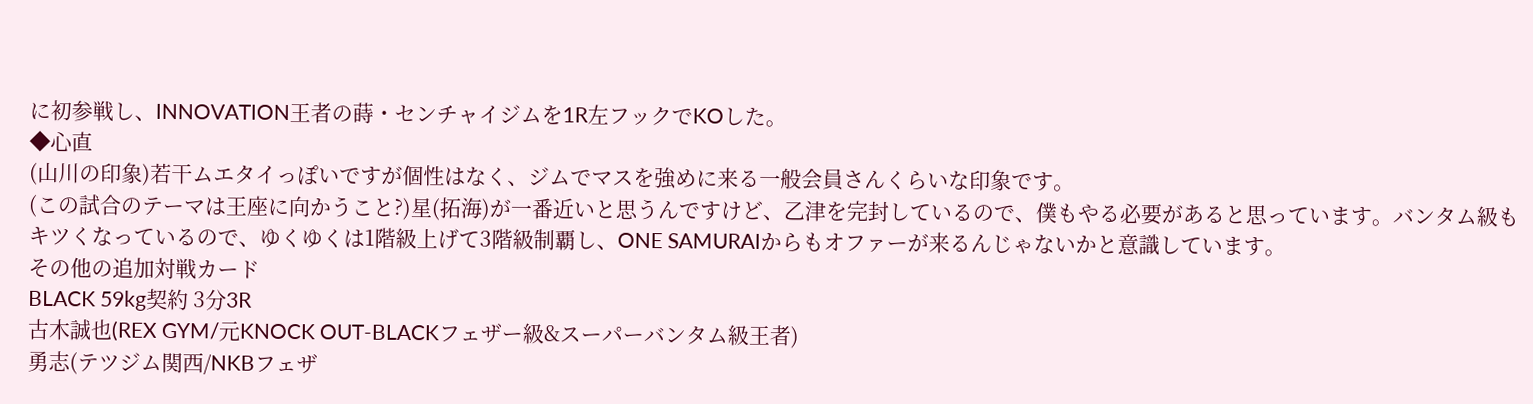に初参戦し、INNOVATION王者の蒔・センチャイジムを1R左フックでKOした。
◆心直
(山川の印象)若干ムエタイっぽいですが個性はなく、ジムでマスを強めに来る一般会員さんくらいな印象です。
(この試合のテーマは王座に向かうこと?)星(拓海)が一番近いと思うんですけど、乙津を完封しているので、僕もやる必要があると思っています。バンタム級もキツくなっているので、ゆくゆくは1階級上げて3階級制覇し、ONE SAMURAIからもオファーが来るんじゃないかと意識しています。
その他の追加対戦カード
BLACK 59kg契約 3分3R
古木誠也(REX GYM/元KNOCK OUT-BLACKフェザー級&スーパーバンタム級王者)
勇志(テツジム関西/NKBフェザ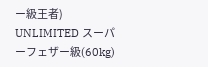ー級王者)
UNLIMITED スーパーフェザー級(60kg)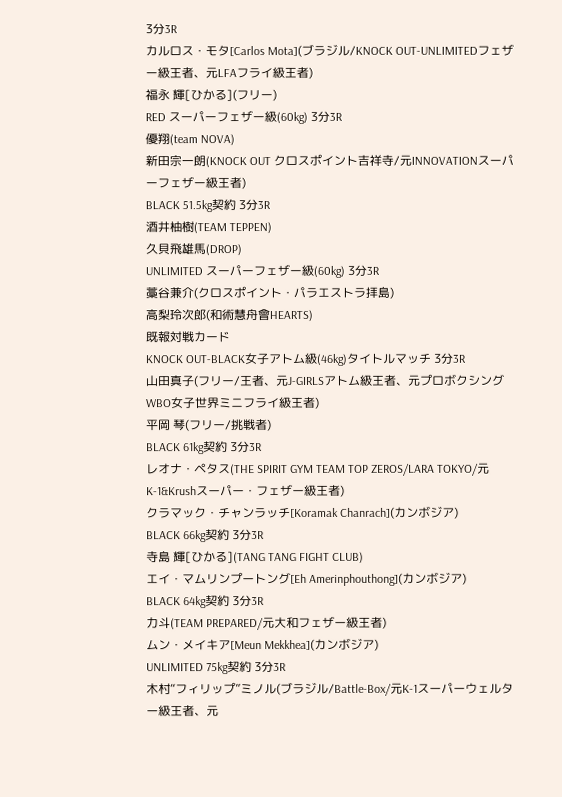3分3R
カルロス・モタ[Carlos Mota](ブラジル/KNOCK OUT-UNLIMITEDフェザー級王者、元LFAフライ級王者)
福永 輝[ひかる](フリー)
RED スーパーフェザー級(60kg) 3分3R
優翔(team NOVA)
新田宗一朗(KNOCK OUT クロスポイント吉祥寺/元INNOVATIONスーパーフェザー級王者)
BLACK 51.5kg契約 3分3R
酒井柚樹(TEAM TEPPEN)
久貝飛雄馬(DROP)
UNLIMITED スーパーフェザー級(60kg) 3分3R
藁谷兼介(クロスポイント・パラエストラ拝島)
高梨玲次郎(和術慧舟會HEARTS)
既報対戦カード
KNOCK OUT-BLACK女子アトム級(46kg)タイトルマッチ 3分3R
山田真子(フリー/王者、元J-GIRLSアトム級王者、元プロボクシングWBO女子世界ミニフライ級王者)
平岡 琴(フリー/挑戦者)
BLACK 61kg契約 3分3R
レオナ・ペタス(THE SPIRIT GYM TEAM TOP ZEROS/LARA TOKYO/元K-1&Krushスーパー・フェザー級王者)
クラマック・チャンラッチ[Koramak Chanrach](カンボジア)
BLACK 66kg契約 3分3R
寺島 輝[ひかる](TANG TANG FIGHT CLUB)
エイ・マムリンプートング[Eh Amerinphouthong](カンボジア)
BLACK 64kg契約 3分3R
力斗(TEAM PREPARED/元大和フェザー級王者)
ムン・メイキア[Meun Mekkhea](カンボジア)
UNLIMITED 75kg契約 3分3R
木村“フィリップ”ミノル(ブラジル/Battle-Box/元K-1スーパーウェルター級王者、元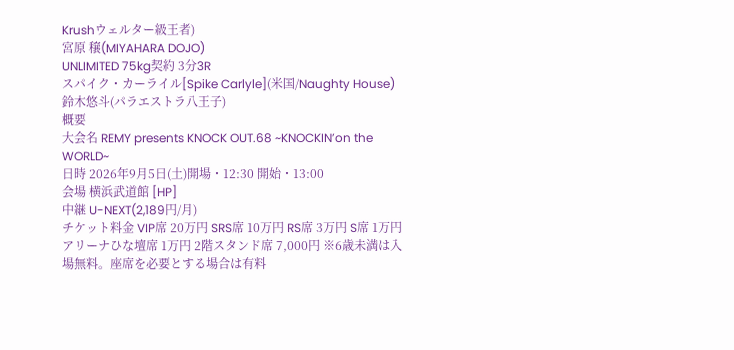Krushウェルター級王者)
宮原 穣(MIYAHARA DOJO)
UNLIMITED 75kg契約 3分3R
スパイク・カーライル[Spike Carlyle](米国/Naughty House)
鈴木悠斗(パラエストラ八王子)
概要
大会名 REMY presents KNOCK OUT.68 ~KNOCKIN’on the WORLD~
日時 2026年9月5日(土)開場・12:30 開始・13:00
会場 横浜武道館 [HP]
中継 U-NEXT(2,189円/月)
チケット料金 VIP席 20万円 SRS席 10万円 RS席 3万円 S席 1万円 アリーナひな壇席 1万円 2階スタンド席 7,000円 ※6歳未満は入場無料。座席を必要とする場合は有料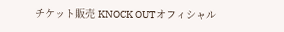チケット販売 KNOCK OUTオフィシャル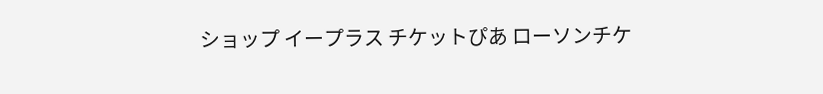ショップ イープラス チケットぴあ ローソンチケ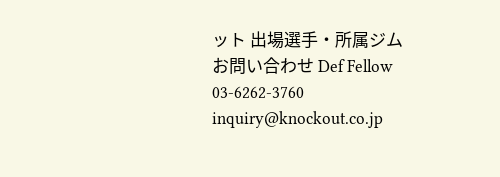ット 出場選手・所属ジム
お問い合わせ Def Fellow 03-6262-3760 inquiry@knockout.co.jp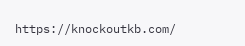https://knockoutkb.com/